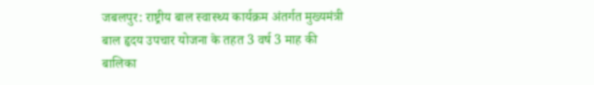जबलपुर: राष्ट्रीय बाल स्वास्थ्य कार्यक्रम अंतर्गत मुख्यमंत्री बाल हृदय उपचार योजना के तहत 3 वर्ष 3 माह की बालिका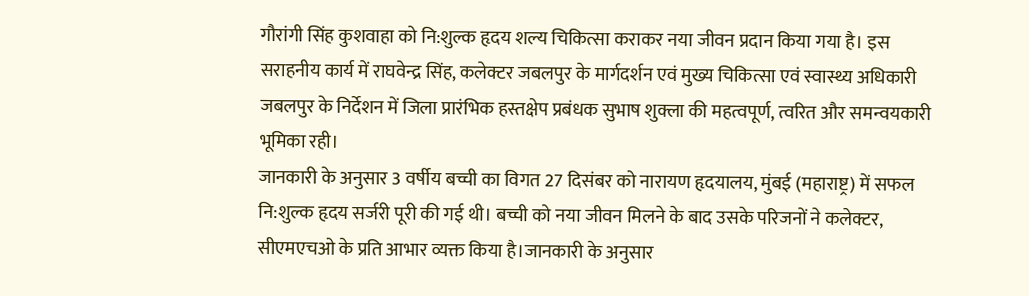गौरांगी सिंह कुशवाहा को नि:शुल्क हृदय शल्य चिकित्सा कराकर नया जीवन प्रदान किया गया है। इस सराहनीय कार्य में राघवेन्द्र सिंह, कलेक्टर जबलपुर के मार्गदर्शन एवं मुख्य चिकित्सा एवं स्वास्थ्य अधिकारी जबलपुर के निर्देशन में जिला प्रारंभिक हस्तक्षेप प्रबंधक सुभाष शुक्ला की महत्वपूर्ण, त्वरित और समन्वयकारी भूमिका रही।
जानकारी के अनुसार 3 वर्षीय बच्ची का विगत 27 दिसंबर को नारायण हृदयालय, मुंबई (महाराष्ट्र) में सफल नि:शुल्क हृदय सर्जरी पूरी की गई थी। बच्ची को नया जीवन मिलने के बाद उसके परिजनों ने कलेक्टर, सीएमएचओ के प्रति आभार व्यक्त किया है।जानकारी के अनुसार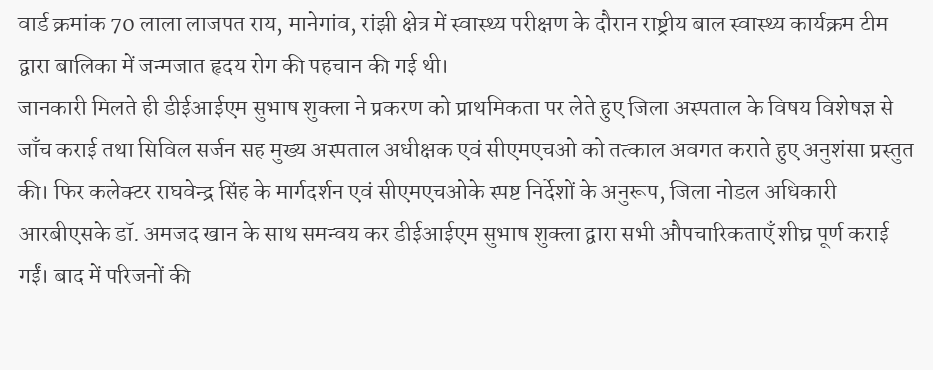वार्ड क्रमांक 70 लाला लाजपत राय, मानेगांव, रांझी क्षेत्र में स्वास्थ्य परीक्षण के दौरान राष्ट्रीय बाल स्वास्थ्य कार्यक्रम टीम द्वारा बालिका में जन्मजात हृदय रोग की पहचान की गई थी।
जानकारी मिलते ही डीईआईएम सुभाष शुक्ला ने प्रकरण को प्राथमिकता पर लेते हुए जिला अस्पताल के विषय विशेषज्ञ से जाँच कराई तथा सिविल सर्जन सह मुख्य अस्पताल अधीक्षक एवं सीएमएचओ को तत्काल अवगत कराते हुए अनुशंसा प्रस्तुत की। फिर कलेक्टर राघवेन्द्र सिंह के मार्गदर्शन एवं सीएमएचओके स्पष्ट निर्देशों के अनुरूप, जिला नोडल अधिकारी आरबीएसके डॉ. अमजद खान के साथ समन्वय कर डीईआईएम सुभाष शुक्ला द्वारा सभी औपचारिकताएँ शीघ्र पूर्ण कराई गईं। बाद में परिजनों की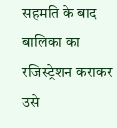सहमति के बाद बालिका का रजिस्ट्रेशन कराकर उसे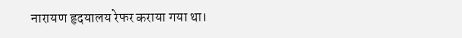नारायण हृदयालय रेफर कराया गया था।